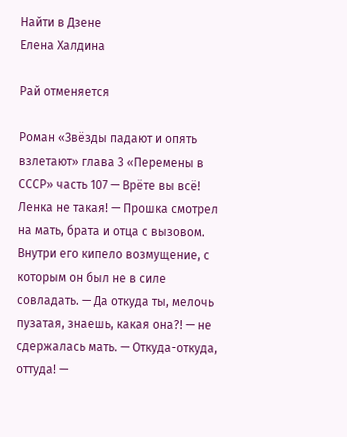Найти в Дзене
Елена Халдина

Рай отменяется

Роман «Звёзды падают и опять взлетают» глава 3 «Перемены в СССР» часть 107 — Врёте вы всё! Ленка не такая! — Прошка смотрел на мать, брата и отца с вызовом. Внутри его кипело возмущение, с которым он был не в силе совладать. — Да откуда ты, мелочь пузатая, знаешь, какая она?! — не сдержалась мать. — Откуда-откуда, оттуда! —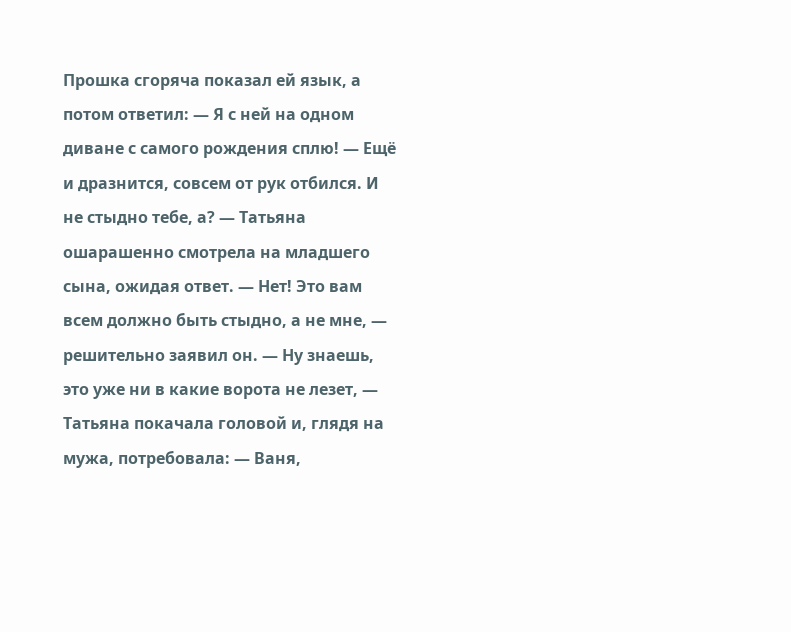Прошка сгоряча показал ей язык, а потом ответил: — Я с ней на одном диване с самого рождения сплю! — Ещё и дразнится, совсем от рук отбился. И не стыдно тебе, а? — Татьяна ошарашенно смотрела на младшего сына, ожидая ответ. — Нет! Это вам всем должно быть стыдно, а не мне, — решительно заявил он. — Ну знаешь, это уже ни в какие ворота не лезет, — Татьяна покачала головой и, глядя на мужа, потребовала: — Ваня,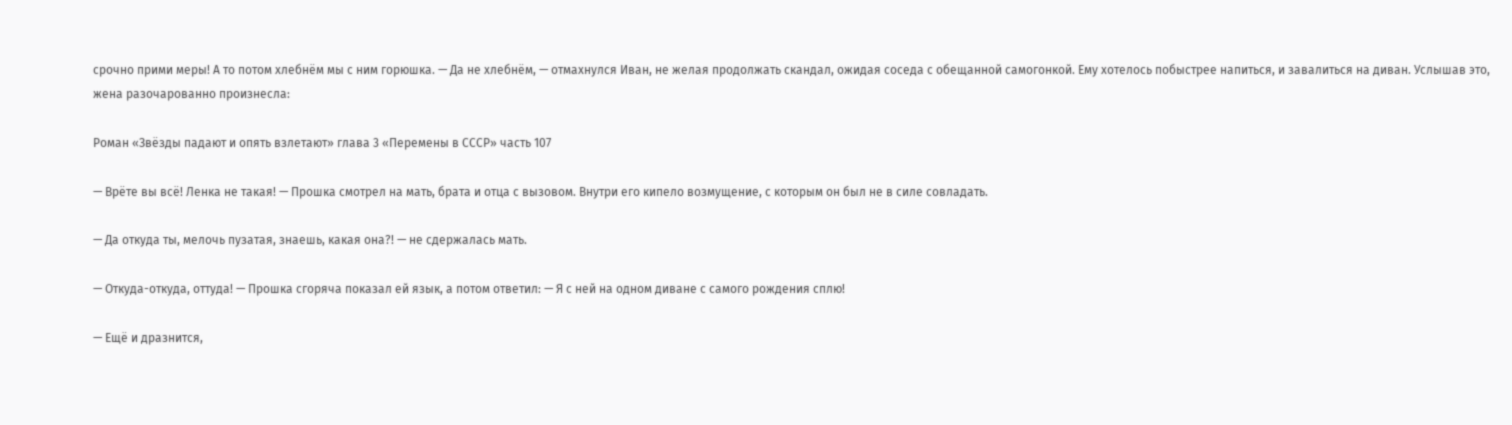срочно прими меры! А то потом хлебнём мы с ним горюшка. — Да не хлебнём, — отмахнулся Иван, не желая продолжать скандал, ожидая соседа с обещанной самогонкой. Ему хотелось побыстрее напиться, и завалиться на диван. Услышав это, жена разочарованно произнесла:

Роман «Звёзды падают и опять взлетают» глава 3 «Перемены в СССР» часть 107

— Врёте вы всё! Ленка не такая! — Прошка смотрел на мать, брата и отца с вызовом. Внутри его кипело возмущение, с которым он был не в силе совладать.

— Да откуда ты, мелочь пузатая, знаешь, какая она?! — не сдержалась мать.

— Откуда-откуда, оттуда! — Прошка сгоряча показал ей язык, а потом ответил: — Я с ней на одном диване с самого рождения сплю!

— Ещё и дразнится,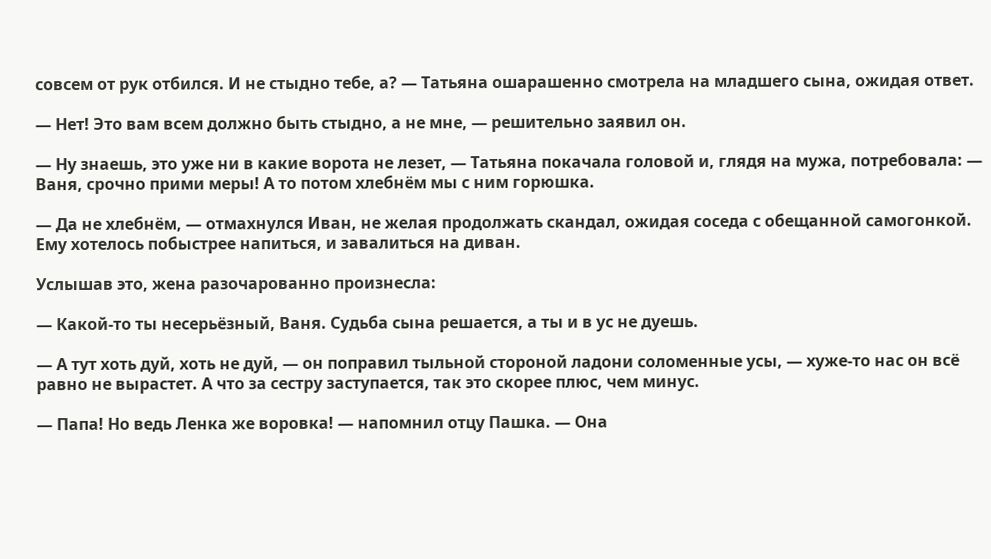совсем от рук отбился. И не стыдно тебе, а? — Татьяна ошарашенно смотрела на младшего сына, ожидая ответ.

— Нет! Это вам всем должно быть стыдно, а не мне, — решительно заявил он.

— Ну знаешь, это уже ни в какие ворота не лезет, — Татьяна покачала головой и, глядя на мужа, потребовала: — Ваня, срочно прими меры! А то потом хлебнём мы с ним горюшка.

— Да не хлебнём, — отмахнулся Иван, не желая продолжать скандал, ожидая соседа с обещанной самогонкой. Ему хотелось побыстрее напиться, и завалиться на диван.

Услышав это, жена разочарованно произнесла:

— Какой-то ты несерьёзный, Ваня. Судьба сына решается, а ты и в ус не дуешь.

— А тут хоть дуй, хоть не дуй, — он поправил тыльной стороной ладони соломенные усы, — хуже-то нас он всё равно не вырастет. А что за сестру заступается, так это скорее плюс, чем минус.

— Папа! Но ведь Ленка же воровка! — напомнил отцу Пашка. — Она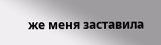же меня заставила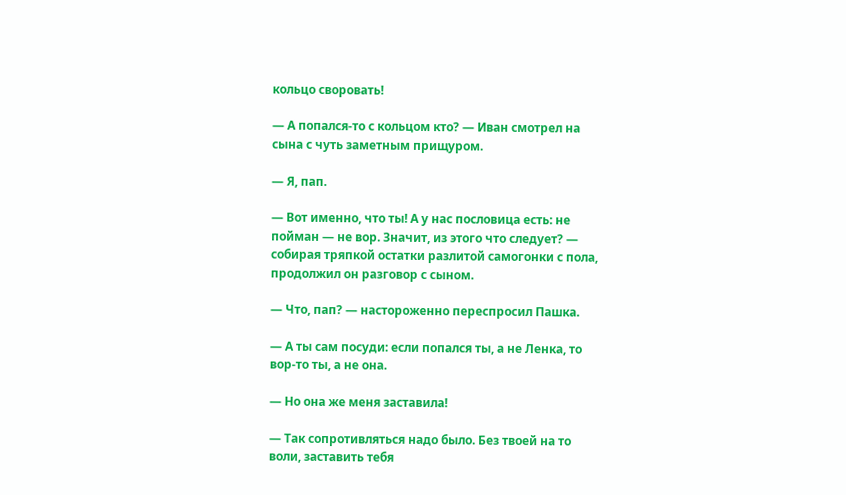кольцо своровать!

— А попался-то с кольцом кто? — Иван смотрел на сына с чуть заметным прищуром.

— Я, пап.

— Вот именно, что ты! А у нас пословица есть: не пойман — не вор. Значит, из этого что следует? — собирая тряпкой остатки разлитой самогонки с пола, продолжил он разговор с сыном.

— Что, пап? — настороженно переспросил Пашка.

— А ты сам посуди: если попался ты, а не Ленка, то вор-то ты, а не она.

— Но она же меня заставила!

— Так сопротивляться надо было. Без твоей на то воли, заставить тебя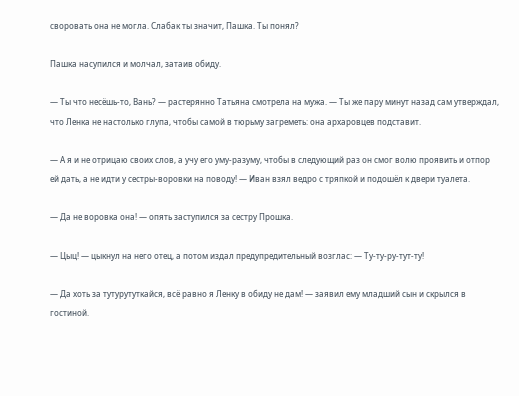своровать она не могла. Слабак ты значит, Пашка. Ты понял?

Пашка насупился и молчал, затаив обиду.

— Ты что несёшь-то, Вань? — растерянно Татьяна смотрела на мужа. — Ты же пару минут назад сам утверждал, что Ленка не настолько глупа, чтобы самой в тюрьму загреметь: она архаровцев подставит.

— А я и не отрицаю своих слов, а учу его уму-разуму, чтобы в следующий раз он смог волю проявить и отпор ей дать, а не идти у сестры-воровки на поводу! — Иван взял ведро с тряпкой и подошёл к двери туалета.

— Да не воровка она! — опять заступился за сестру Прошка.

— Цыц! — цыкнул на него отец, а потом издал предупредительный возглас: — Ту-ту-ру-тут-ту!

— Да хоть за тутурутуткайся, всё равно я Ленку в обиду не дам! — заявил ему младший сын и скрылся в гостиной.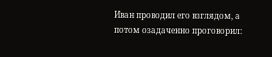Иван проводил его взглядом, а потом озадаченно проговорил: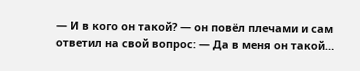— И в кого он такой? — он повёл плечами и сам ответил на свой вопрос: — Да в меня он такой…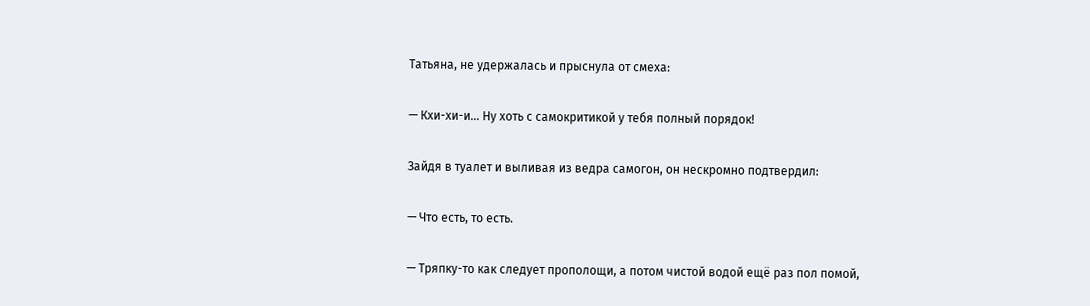Татьяна, не удержалась и прыснула от смеха:

— Кхи-хи-и… Ну хоть с самокритикой у тебя полный порядок!

Зайдя в туалет и выливая из ведра самогон, он нескромно подтвердил:

— Что есть, то есть.

— Тряпку-то как следует прополощи, а потом чистой водой ещё раз пол помой,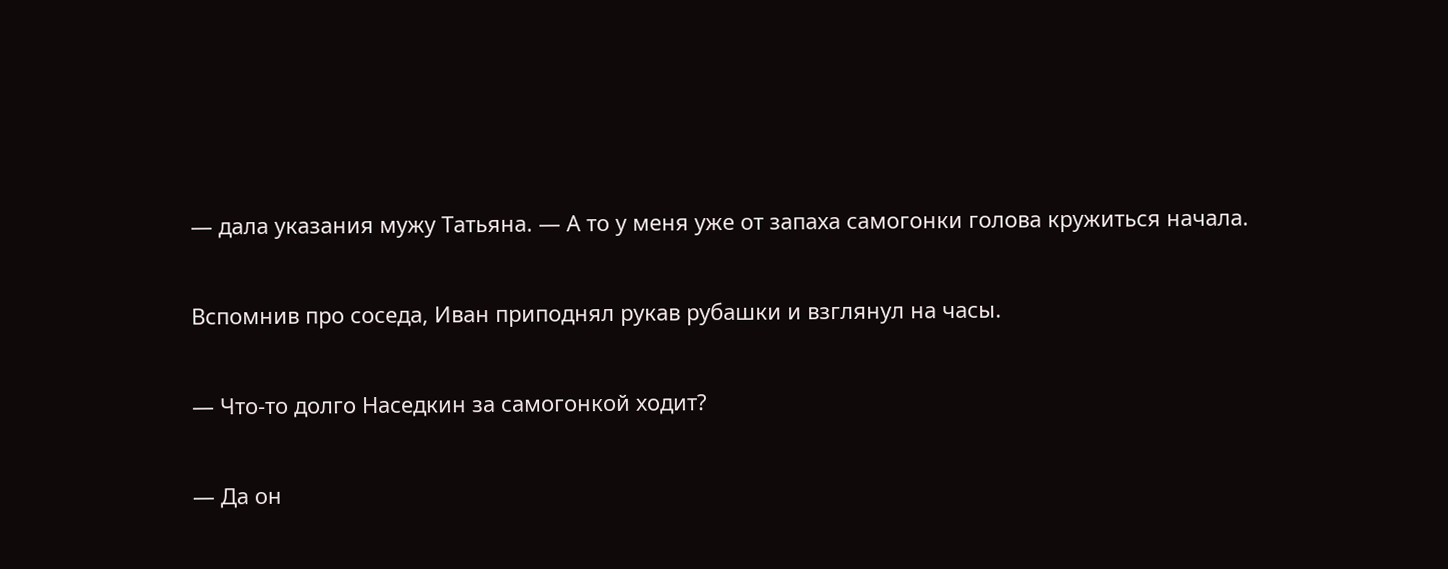— дала указания мужу Татьяна. — А то у меня уже от запаха самогонки голова кружиться начала.

Вспомнив про соседа, Иван приподнял рукав рубашки и взглянул на часы.

— Что-то долго Наседкин за самогонкой ходит?

— Да он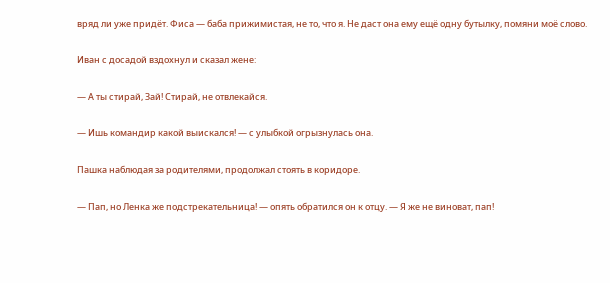вряд ли уже придёт. Фиса — баба прижимистая, не то, что я. Не даст она ему ещё одну бутылку, помяни моё слово.

Иван с досадой вздохнул и сказал жене:

— А ты стирай, Зай! Стирай, не отвлекайся.

— Ишь командир какой выискался! — с улыбкой огрызнулась она.

Пашка наблюдая за родителями, продолжал стоять в коридоре.

— Пап, но Ленка же подстрекательница! — опять обратился он к отцу. — Я же не виноват, пап!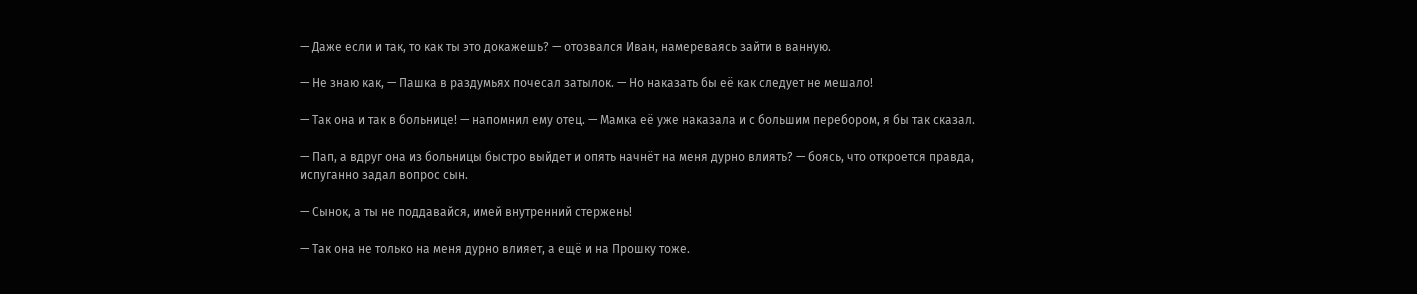— Даже если и так, то как ты это докажешь? — отозвался Иван, намереваясь зайти в ванную.

— Не знаю как, — Пашка в раздумьях почесал затылок. — Но наказать бы её как следует не мешало!

— Так она и так в больнице! — напомнил ему отец. — Мамка её уже наказала и с большим перебором, я бы так сказал.

— Пап, а вдруг она из больницы быстро выйдет и опять начнёт на меня дурно влиять? — боясь, что откроется правда, испуганно задал вопрос сын.

— Сынок, а ты не поддавайся, имей внутренний стержень!

— Так она не только на меня дурно влияет, а ещё и на Прошку тоже.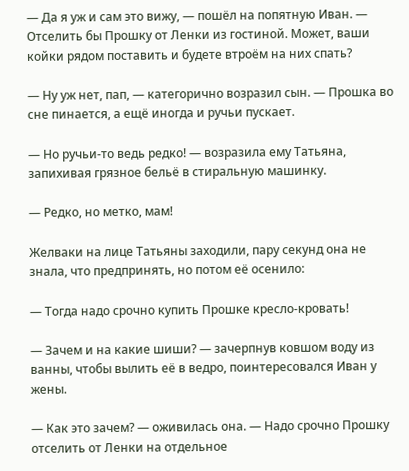— Да я уж и сам это вижу, — пошёл на попятную Иван. — Отселить бы Прошку от Ленки из гостиной. Может, ваши койки рядом поставить и будете втроём на них спать?

— Ну уж нет, пап, — категорично возразил сын. — Прошка во сне пинается, а ещё иногда и ручьи пускает.

— Но ручьи-то ведь редко! — возразила ему Татьяна, запихивая грязное бельё в стиральную машинку.

— Редко, но метко, мам!

Желваки на лице Татьяны заходили, пару секунд она не знала, что предпринять, но потом её осенило:

— Тогда надо срочно купить Прошке кресло-кровать!

— Зачем и на какие шиши? — зачерпнув ковшом воду из ванны, чтобы вылить её в ведро, поинтересовался Иван у жены.

— Как это зачем? — оживилась она. — Надо срочно Прошку отселить от Ленки на отдельное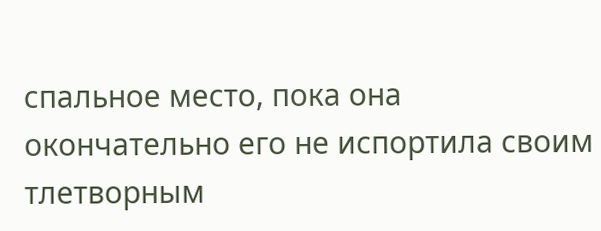спальное место, пока она окончательно его не испортила своим тлетворным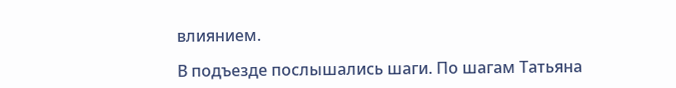влиянием.

В подъезде послышались шаги. По шагам Татьяна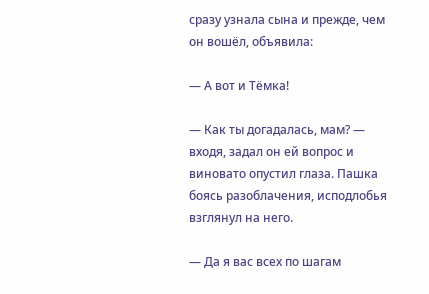сразу узнала сына и прежде, чем он вошёл, объявила:

— А вот и Тёмка!

— Как ты догадалась, мам? — входя, задал он ей вопрос и виновато опустил глаза. Пашка боясь разоблачения, исподлобья взглянул на него.

— Да я вас всех по шагам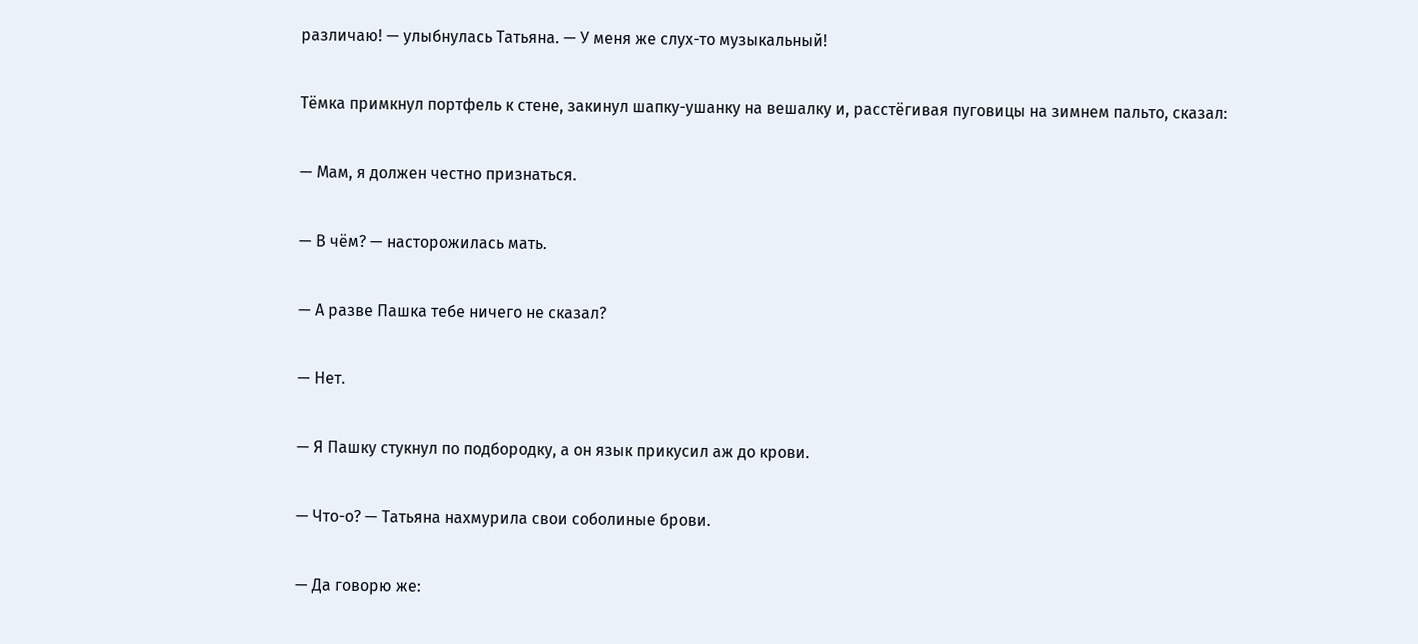различаю! — улыбнулась Татьяна. — У меня же слух-то музыкальный!

Тёмка примкнул портфель к стене, закинул шапку-ушанку на вешалку и, расстёгивая пуговицы на зимнем пальто, сказал:

— Мам, я должен честно признаться.

— В чём? — насторожилась мать.

— А разве Пашка тебе ничего не сказал?

— Нет.

— Я Пашку стукнул по подбородку, а он язык прикусил аж до крови.

— Что-о? — Татьяна нахмурила свои соболиные брови.

— Да говорю же: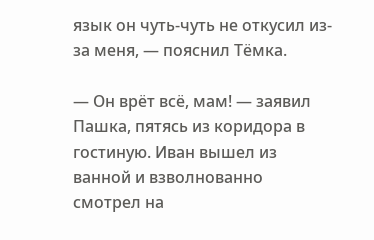язык он чуть-чуть не откусил из-за меня, — пояснил Тёмка.

— Он врёт всё, мам! — заявил Пашка, пятясь из коридора в гостиную. Иван вышел из ванной и взволнованно смотрел на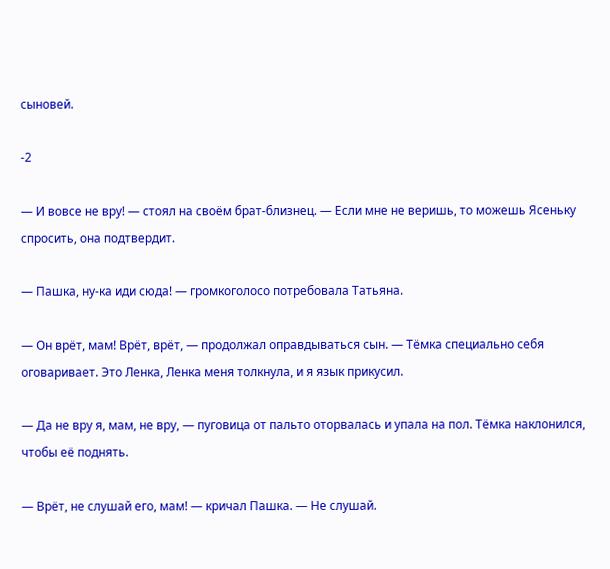сыновей.

-2

— И вовсе не вру! — стоял на своём брат-близнец. — Если мне не веришь, то можешь Ясеньку спросить, она подтвердит.

— Пашка, ну-ка иди сюда! — громкоголосо потребовала Татьяна.

— Он врёт, мам! Врёт, врёт, — продолжал оправдываться сын. — Тёмка специально себя оговаривает. Это Ленка, Ленка меня толкнула, и я язык прикусил.

— Да не вру я, мам, не вру, — пуговица от пальто оторвалась и упала на пол. Тёмка наклонился, чтобы её поднять.

— Врёт, не слушай его, мам! — кричал Пашка. — Не слушай.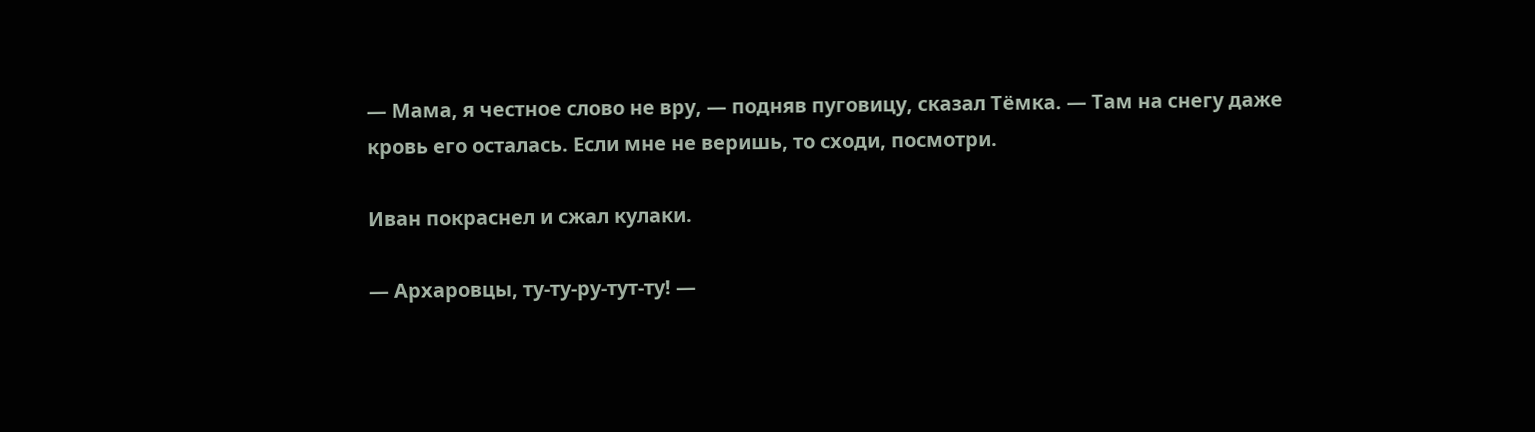— Мама, я честное слово не вру, — подняв пуговицу, сказал Тёмка. — Там на снегу даже кровь его осталась. Если мне не веришь, то сходи, посмотри.

Иван покраснел и сжал кулаки.

— Архаровцы, ту-ту-ру-тут-ту! —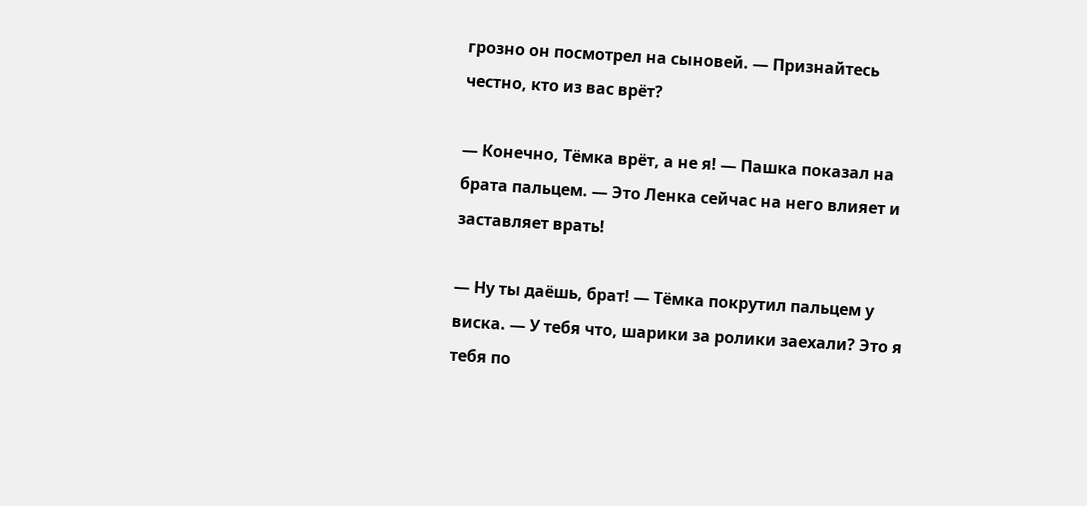грозно он посмотрел на сыновей. — Признайтесь честно, кто из вас врёт?

— Конечно, Тёмка врёт, а не я! — Пашка показал на брата пальцем. — Это Ленка сейчас на него влияет и заставляет врать!

— Ну ты даёшь, брат! — Тёмка покрутил пальцем у виска. — У тебя что, шарики за ролики заехали? Это я тебя по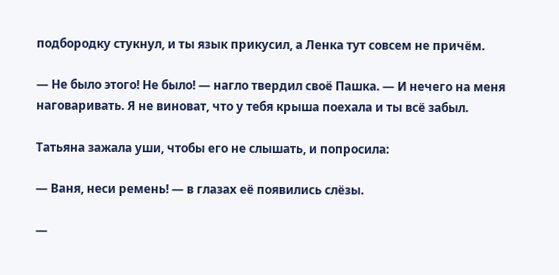подбородку стукнул, и ты язык прикусил, а Ленка тут совсем не причём.

— Не было этого! Не было! — нагло твердил своё Пашка. — И нечего на меня наговаривать. Я не виноват, что у тебя крыша поехала и ты всё забыл.

Татьяна зажала уши, чтобы его не слышать, и попросила:

— Ваня, неси ремень! — в глазах её появились слёзы.

—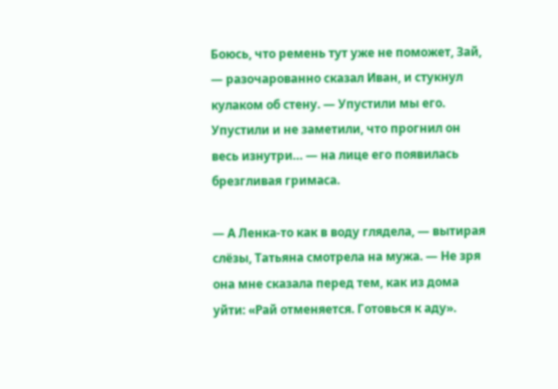Боюсь, что ремень тут уже не поможет, Зай, — разочарованно сказал Иван, и стукнул кулаком об стену. — Упустили мы его. Упустили и не заметили, что прогнил он весь изнутри… — на лице его появилась брезгливая гримаса.

— А Ленка-то как в воду глядела, — вытирая слёзы, Татьяна смотрела на мужа. — Не зря она мне сказала перед тем, как из дома уйти: «Рай отменяется. Готовься к аду».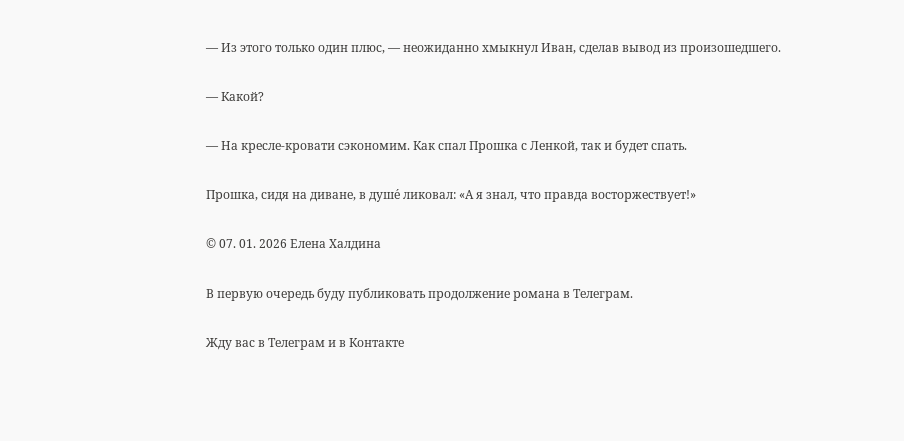— Из этого только один плюс, — неожиданно хмыкнул Иван, сделав вывод из произошедшего.

— Какой?

— На кресле-кровати сэкономим. Как спал Прошка с Ленкой, так и будет спать.

Прошка, сидя на диване, в душе́ ликовал: «А я знал, что правда восторжествует!»

© 07. 01. 2026 Елена Халдина

В первую очередь буду публиковать продолжение романа в Телеграм.

Жду вас в Телеграм и в Контакте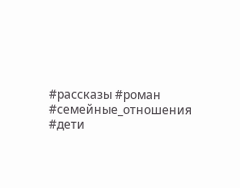#рассказы #роман #семейные_отношения #дети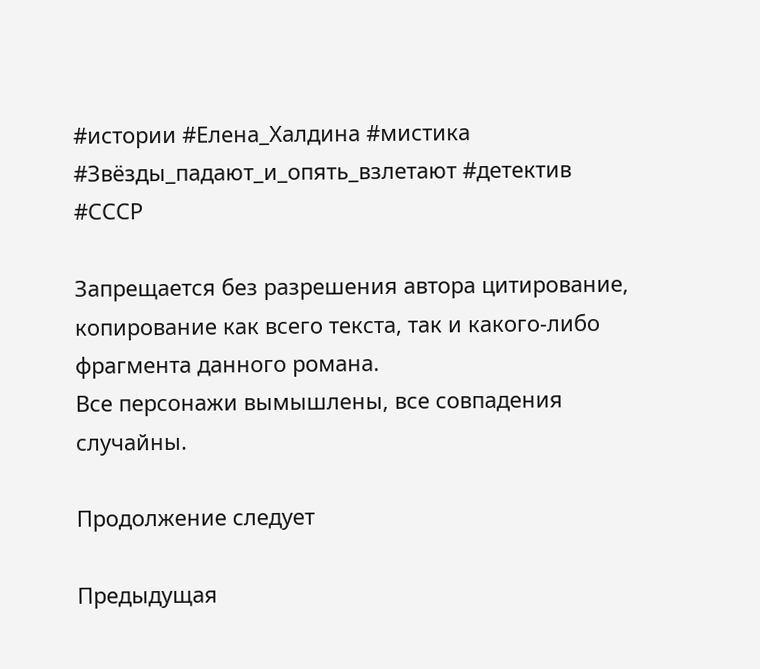#истории #Елена_Халдина #мистика #Звёзды_падают_и_опять_взлетают #детектив #СССР

Запрещается без разрешения автора цитирование, копирование как всего текста, так и какого-либо фрагмента данного романа.
Все персонажи вымышлены, все совпадения случайны.

Продолжение следует

Предыдущая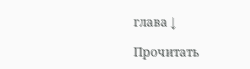глава ↓

Прочитать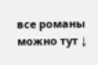все романы можно тут ↓